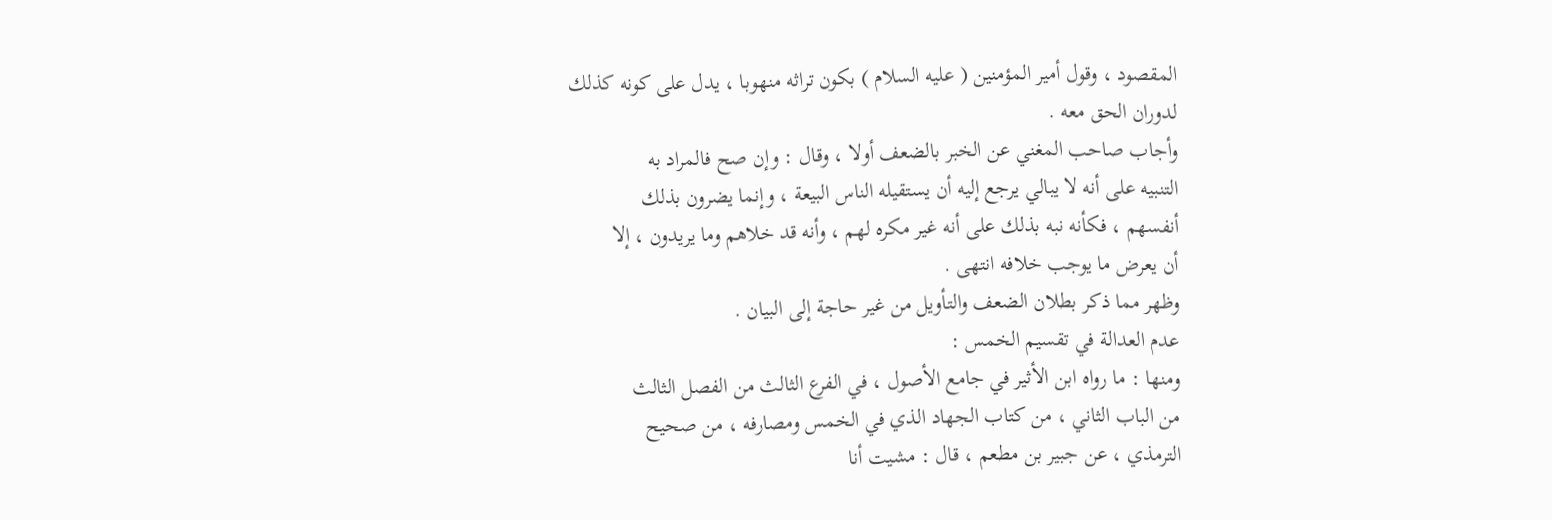المقصود ، وقول أمير المؤمنين ( عليه السلام ) بكون تراثه منهوبا ، يدل على كونه كذلك
لدوران الحق معه .
وأجاب صاحب المغني عن الخبر بالضعف أولا ، وقال : وإن صح فالمراد به
التنبيه على أنه لا يبالي يرجع إليه أن يستقيله الناس البيعة ، وإنما يضرون بذلك
أنفسهم ، فكأنه نبه بذلك على أنه غير مكره لهم ، وأنه قد خلاهم وما يريدون ، إلا
أن يعرض ما يوجب خلافه انتهى .
وظهر مما ذكر بطلان الضعف والتأويل من غير حاجة إلى البيان .
عدم العدالة في تقسيم الخمس :
ومنها : ما رواه ابن الأثير في جامع الأصول ، في الفرع الثالث من الفصل الثالث
من الباب الثاني ، من كتاب الجهاد الذي في الخمس ومصارفه ، من صحيح
الترمذي ، عن جبير بن مطعم ، قال : مشيت أنا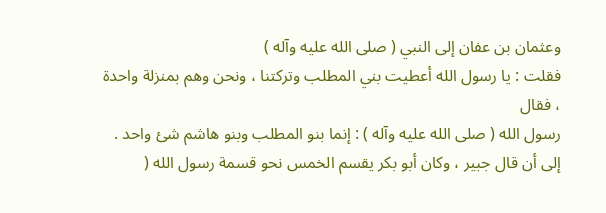وعثمان بن عفان إلى النبي ( صلى الله عليه وآله )
فقلت : يا رسول الله أعطيت بني المطلب وتركتنا ، ونحن وهم بمنزلة واحدة ، فقال
رسول الله ( صلى الله عليه وآله ) : إنما بنو المطلب وبنو هاشم شئ واحد .
إلى أن قال جبير ، وكان أبو بكر يقسم الخمس نحو قسمة رسول الله (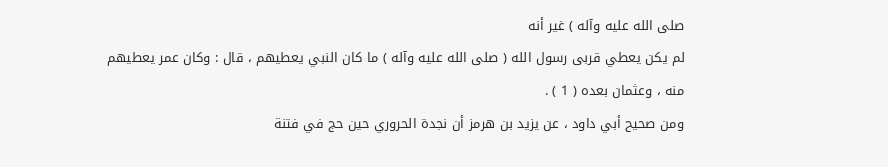صلى الله عليه وآله ) غير أنه
لم يكن يعطي قربى رسول الله ( صلى الله عليه وآله ) ما كان النبي يعطيهم ، قال : وكان عمر يعطيهم
منه ، وعثمان بعده ( 1 ) .
ومن صحيح أبي داود ، عن يزيد بن هرمز أن نجدة الحروري حين حج في فتنة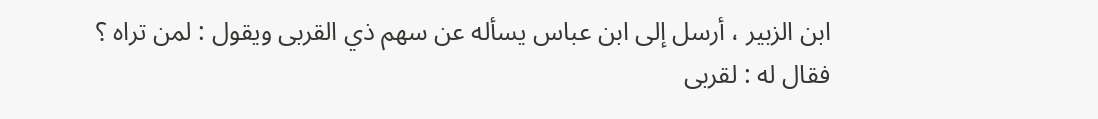ابن الزبير ، أرسل إلى ابن عباس يسأله عن سهم ذي القربى ويقول : لمن تراه ؟
فقال له : لقربى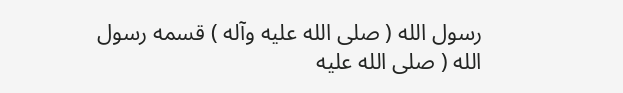رسول الله ( صلى الله عليه وآله ) قسمه رسول الله ( صلى الله عليه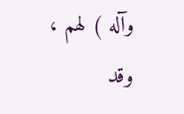وآله ) لهم ، وقد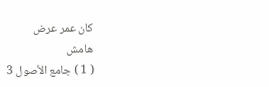كان عمر عرض
هامش
( 1 ) جامع الأصول 3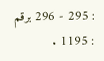: 295 - 296 برقم : 1195 .